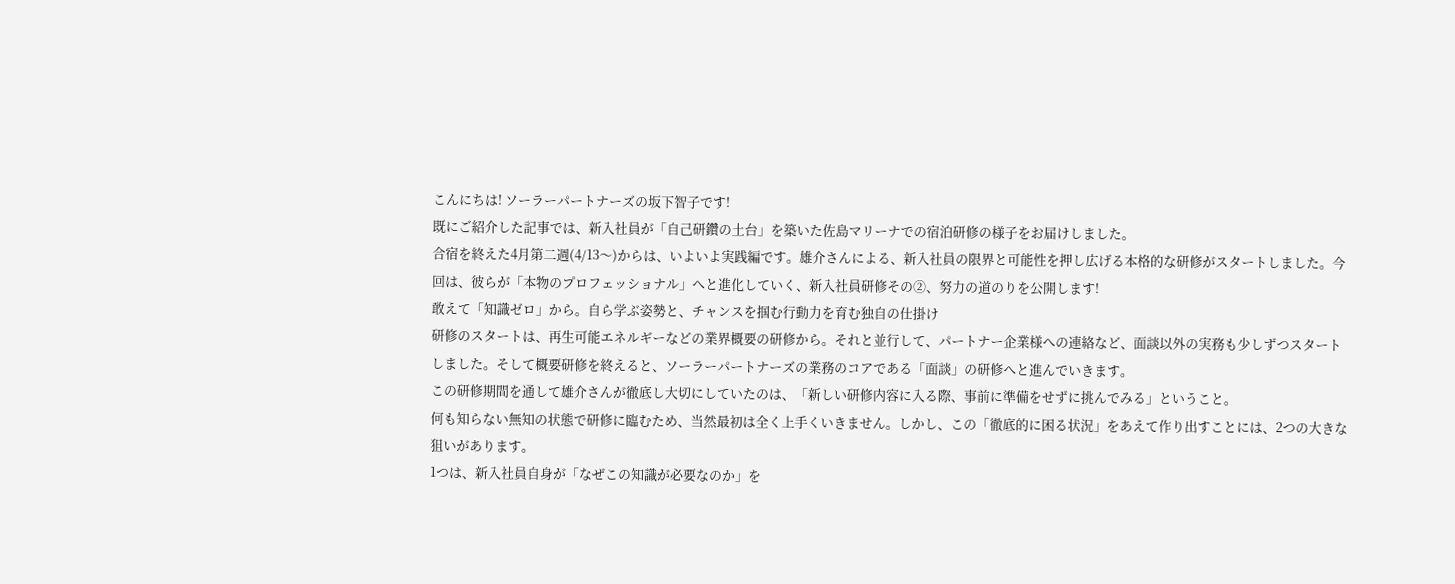こんにちは! ソーラーパートナーズの坂下智子です!
既にご紹介した記事では、新入社員が「自己研鑽の土台」を築いた佐島マリーナでの宿泊研修の様子をお届けしました。
合宿を終えた4月第二週(4/13〜)からは、いよいよ実践編です。雄介さんによる、新入社員の限界と可能性を押し広げる本格的な研修がスタートしました。今回は、彼らが「本物のプロフェッショナル」へと進化していく、新入社員研修その②、努力の道のりを公開します!
敢えて「知識ゼロ」から。自ら学ぶ姿勢と、チャンスを掴む行動力を育む独自の仕掛け
研修のスタートは、再生可能エネルギーなどの業界概要の研修から。それと並行して、パートナー企業様への連絡など、面談以外の実務も少しずつスタートしました。そして概要研修を終えると、ソーラーパートナーズの業務のコアである「面談」の研修へと進んでいきます。
この研修期間を通して雄介さんが徹底し大切にしていたのは、「新しい研修内容に入る際、事前に準備をせずに挑んでみる」ということ。
何も知らない無知の状態で研修に臨むため、当然最初は全く上手くいきません。しかし、この「徹底的に困る状況」をあえて作り出すことには、2つの大きな狙いがあります。
1つは、新入社員自身が「なぜこの知識が必要なのか」を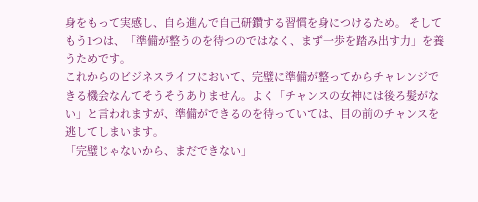身をもって実感し、自ら進んで自己研鑽する習慣を身につけるため。 そしてもう1つは、「準備が整うのを待つのではなく、まず一歩を踏み出す力」を養うためです。
これからのビジネスライフにおいて、完璧に準備が整ってからチャレンジできる機会なんてそうそうありません。よく「チャンスの女神には後ろ髪がない」と言われますが、準備ができるのを待っていては、目の前のチャンスを逃してしまいます。
「完璧じゃないから、まだできない」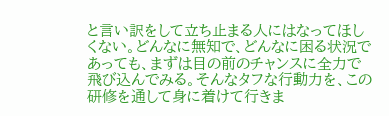と言い訳をして立ち止まる人にはなってほしくない。どんなに無知で、どんなに困る状況であっても、まずは目の前のチャンスに全力で飛び込んでみる。そんなタフな行動力を、この研修を通して身に着けて行きま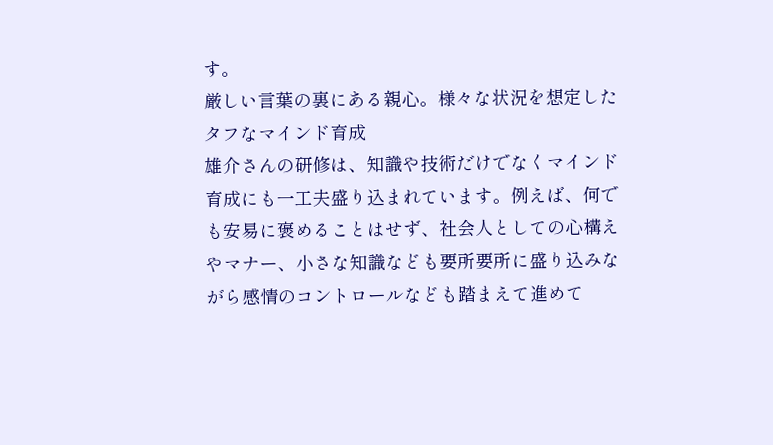す。
厳しい言葉の裏にある親心。様々な状況を想定したタフなマインド育成
雄介さんの研修は、知識や技術だけでなくマインド育成にも一工夫盛り込まれています。例えば、何でも安易に褒めることはせず、社会人としての心構えやマナー、小さな知識なども要所要所に盛り込みながら感情のコントロールなども踏まえて進めて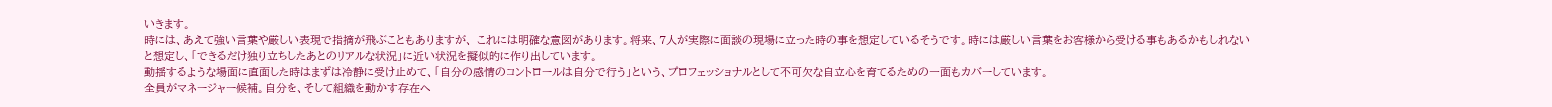いきます。
時には、あえて強い言葉や厳しい表現で指摘が飛ぶこともありますが、 これには明確な意図があります。将来、7人が実際に面談の現場に立った時の事を想定しているそうです。時には厳しい言葉をお客様から受ける事もあるかもしれないと想定し、「できるだけ独り立ちしたあとのリアルな状況」に近い状況を擬似的に作り出しています。
動揺するような場面に直面した時はまずは冷静に受け止めて、「自分の感情のコントロールは自分で行う」という、プロフェッショナルとして不可欠な自立心を育てるための一面もカバーしています。
全員がマネージャー候補。自分を、そして組織を動かす存在へ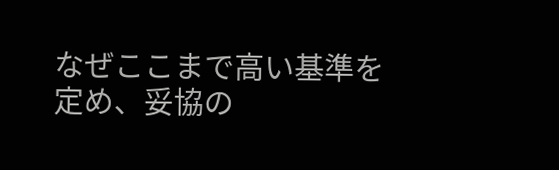なぜここまで高い基準を定め、妥協の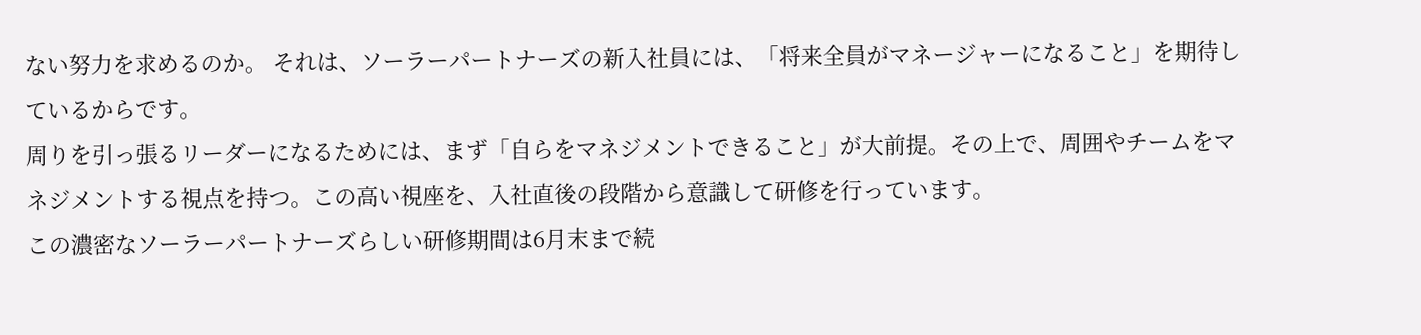ない努力を求めるのか。 それは、ソーラーパートナーズの新入社員には、「将来全員がマネージャーになること」を期待しているからです。
周りを引っ張るリーダーになるためには、まず「自らをマネジメントできること」が大前提。その上で、周囲やチームをマネジメントする視点を持つ。この高い視座を、入社直後の段階から意識して研修を行っています。
この濃密なソーラーパートナーズらしい研修期間は6月末まで続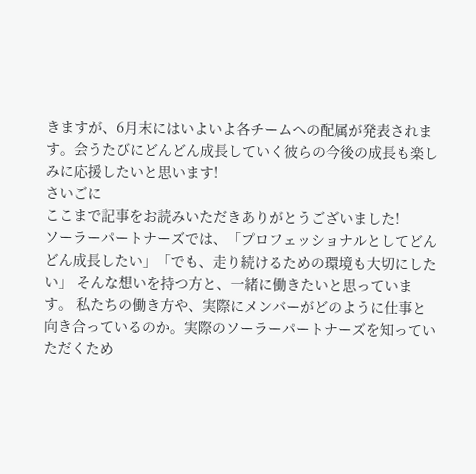きますが、6月末にはいよいよ各チームへの配属が発表されます。会うたびにどんどん成長していく彼らの今後の成長も楽しみに応援したいと思います!
さいごに
ここまで記事をお読みいただきありがとうございました!
ソーラーパートナーズでは、「プロフェッショナルとしてどんどん成長したい」「でも、走り続けるための環境も大切にしたい」 そんな想いを持つ方と、一緒に働きたいと思っています。 私たちの働き方や、実際にメンバーがどのように仕事と向き合っているのか。実際のソーラーパートナーズを知っていただくため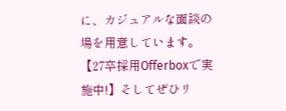に、カジュアルな面談の場を用意しています。
【27卒採用Offerboxで実施中!】そしてぜひリ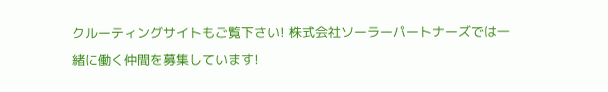クルーティングサイトもご覧下さい! 株式会社ソーラーパートナーズでは一緒に働く仲間を募集しています!